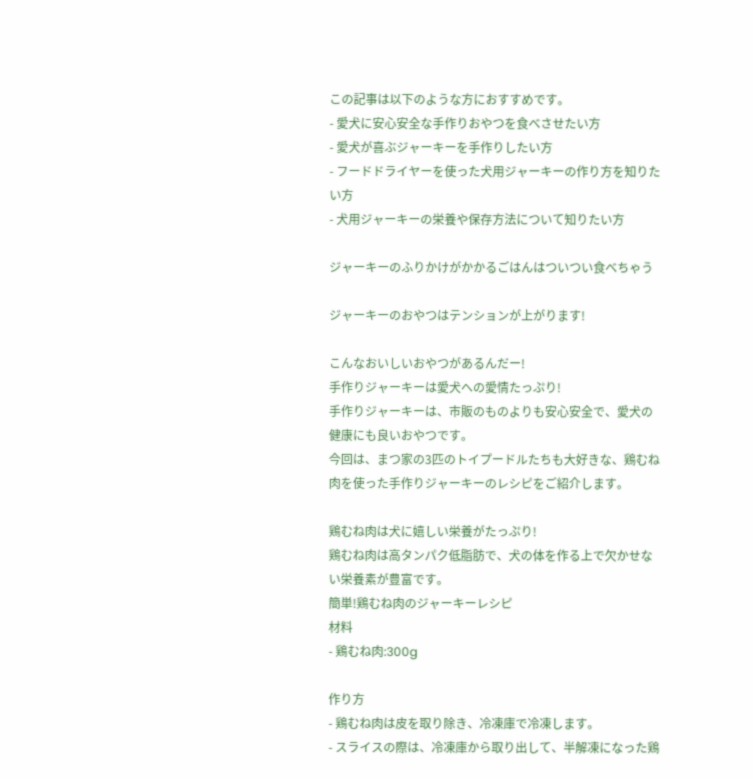この記事は以下のような方におすすめです。
- 愛犬に安心安全な手作りおやつを食べさせたい方
- 愛犬が喜ぶジャーキーを手作りしたい方
- フードドライヤーを使った犬用ジャーキーの作り方を知りたい方
- 犬用ジャーキーの栄養や保存方法について知りたい方

ジャーキーのふりかけがかかるごはんはついつい食べちゃう

ジャーキーのおやつはテンションが上がります!

こんなおいしいおやつがあるんだー!
手作りジャーキーは愛犬への愛情たっぷり!
手作りジャーキーは、市販のものよりも安心安全で、愛犬の健康にも良いおやつです。
今回は、まつ家の3匹のトイプードルたちも大好きな、鶏むね肉を使った手作りジャーキーのレシピをご紹介します。

鶏むね肉は犬に嬉しい栄養がたっぷり!
鶏むね肉は高タンパク低脂肪で、犬の体を作る上で欠かせない栄養素が豊富です。
簡単!鶏むね肉のジャーキーレシピ
材料
- 鶏むね肉:300g

作り方
- 鶏むね肉は皮を取り除き、冷凍庫で冷凍します。
- スライスの際は、冷凍庫から取り出して、半解凍になった鶏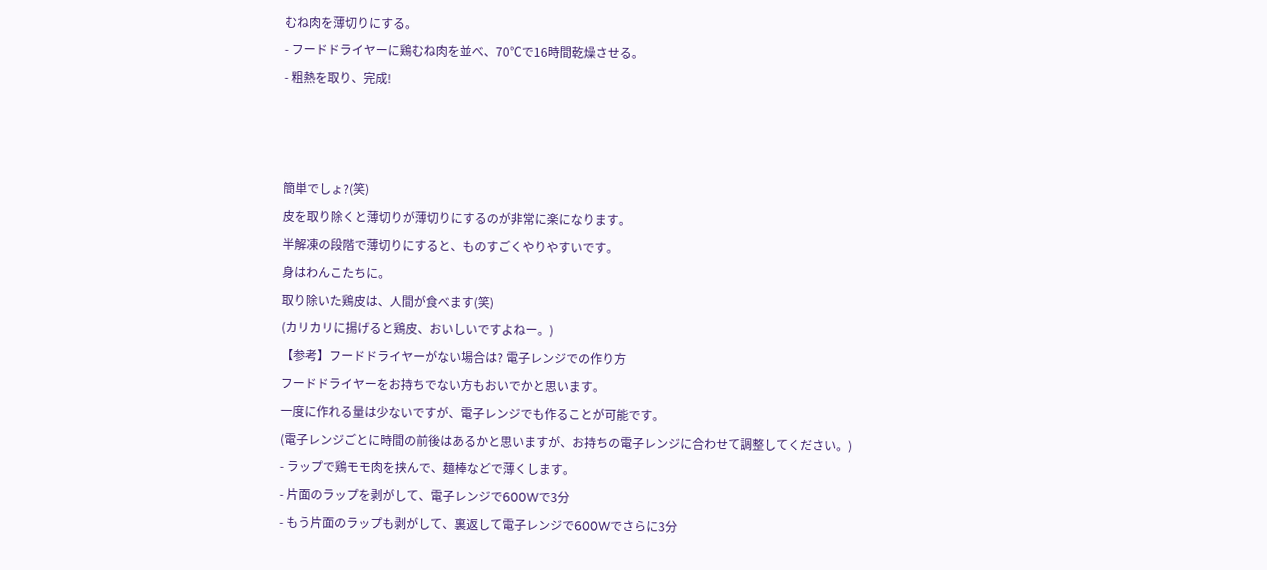むね肉を薄切りにする。
- フードドライヤーに鶏むね肉を並べ、70℃で16時間乾燥させる。
- 粗熱を取り、完成!



簡単でしょ?(笑)
皮を取り除くと薄切りが薄切りにするのが非常に楽になります。
半解凍の段階で薄切りにすると、ものすごくやりやすいです。
身はわんこたちに。
取り除いた鶏皮は、人間が食べます(笑)
(カリカリに揚げると鶏皮、おいしいですよねー。)
【参考】フードドライヤーがない場合は? 電子レンジでの作り方
フードドライヤーをお持ちでない方もおいでかと思います。
一度に作れる量は少ないですが、電子レンジでも作ることが可能です。
(電子レンジごとに時間の前後はあるかと思いますが、お持ちの電子レンジに合わせて調整してください。)
- ラップで鶏モモ肉を挟んで、麺棒などで薄くします。
- 片面のラップを剥がして、電子レンジで600Wで3分
- もう片面のラップも剥がして、裏返して電子レンジで600Wでさらに3分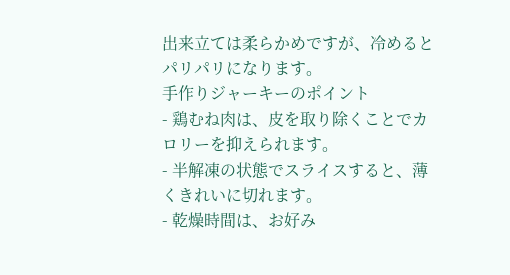出来立ては柔らかめですが、冷めるとパリパリになります。
手作りジャーキーのポイント
- 鶏むね肉は、皮を取り除くことでカロリーを抑えられます。
- 半解凍の状態でスライスすると、薄くきれいに切れます。
- 乾燥時間は、お好み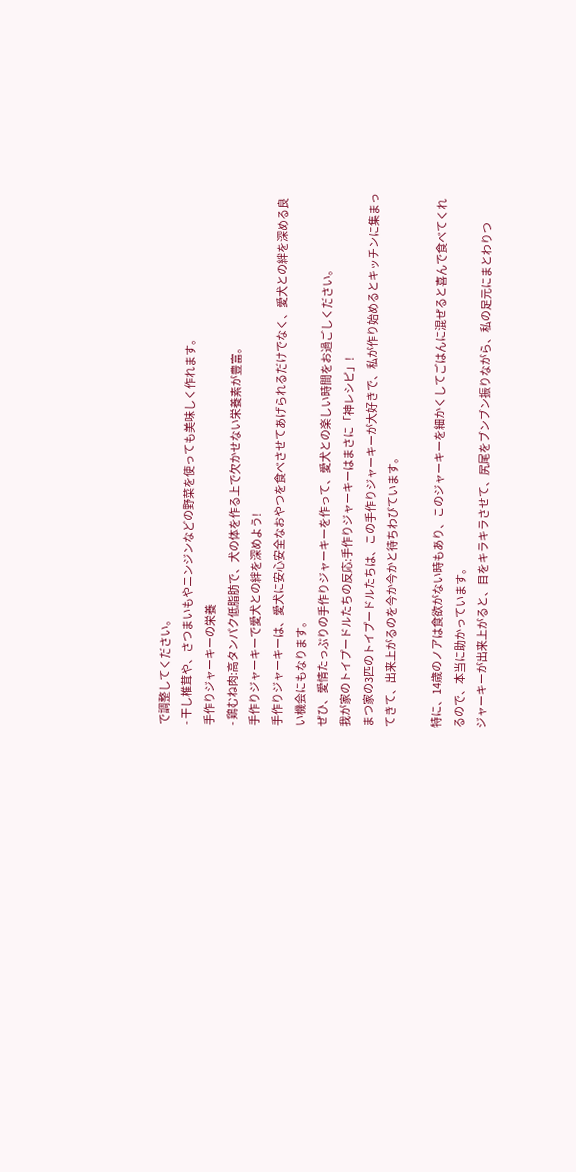で調整してください。
- 干し椎茸や、さつまいもやニンジンなどの野菜を使っても美味しく作れます。
手作りジャーキーの栄養
- 鶏むね肉:高タンパク低脂肪で、犬の体を作る上で欠かせない栄養素が豊富。
手作りジャーキーで愛犬との絆を深めよう!
手作りジャーキーは、愛犬に安心安全なおやつを食べさせてあげられるだけでなく、愛犬との絆を深める良い機会にもなります。
ぜひ、愛情たっぷりの手作りジャーキーを作って、愛犬との楽しい時間をお過ごしください。
我が家のトイプードルたちの反応:手作りジャーキーはまさに「神レシピ」!
まつ家の3匹のトイプードルたちは、この手作りジャーキーが大好きで、私が作り始めるとキッチンに集まってきて、出来上がるのを今か今かと待ちわびています。

特に、14歳のノアは食欲がない時もあり、このジャーキーを細かくしてごはんに混ぜると喜んで食べてくれるので、本当に助かっています。
ジャーキーが出来上がると、目をキラキラさせて、尻尾をブンブン振りながら、私の足元にまとわりつ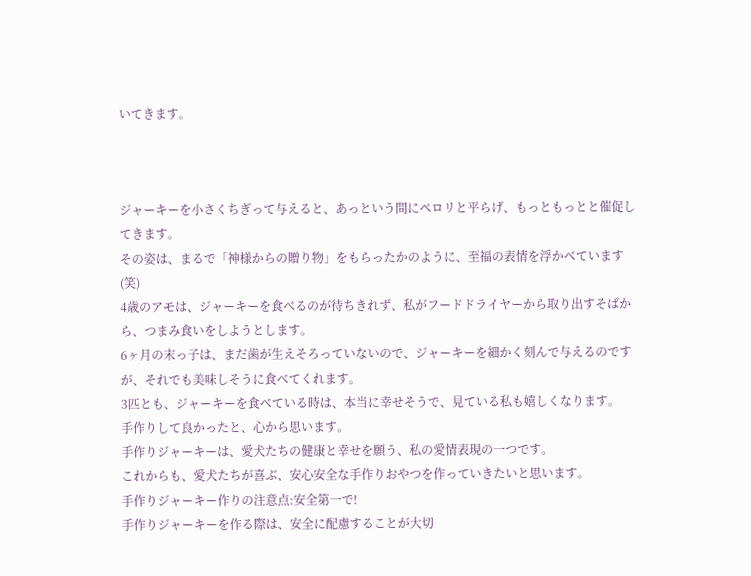いてきます。



ジャーキーを小さくちぎって与えると、あっという間にペロリと平らげ、もっともっとと催促してきます。
その姿は、まるで「神様からの贈り物」をもらったかのように、至福の表情を浮かべています(笑)
4歳のアモは、ジャーキーを食べるのが待ちきれず、私がフードドライヤーから取り出すそばから、つまみ食いをしようとします。
6ヶ月の末っ子は、まだ歯が生えそろっていないので、ジャーキーを細かく刻んで与えるのですが、それでも美味しそうに食べてくれます。
3匹とも、ジャーキーを食べている時は、本当に幸せそうで、見ている私も嬉しくなります。
手作りして良かったと、心から思います。
手作りジャーキーは、愛犬たちの健康と幸せを願う、私の愛情表現の一つです。
これからも、愛犬たちが喜ぶ、安心安全な手作りおやつを作っていきたいと思います。
手作りジャーキー作りの注意点:安全第一で!
手作りジャーキーを作る際は、安全に配慮することが大切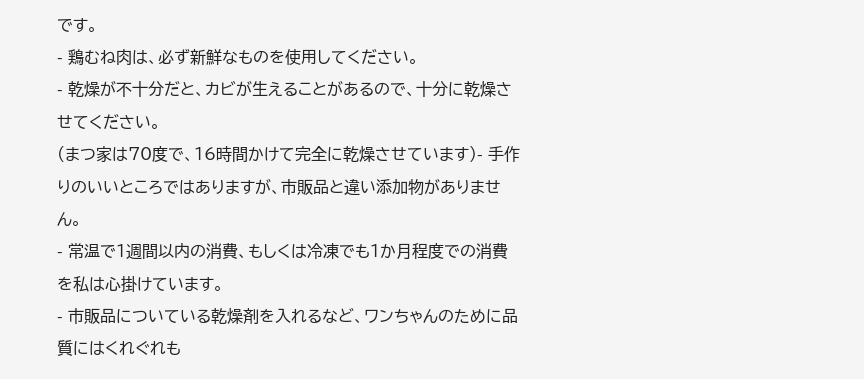です。
- 鶏むね肉は、必ず新鮮なものを使用してください。
- 乾燥が不十分だと、カビが生えることがあるので、十分に乾燥させてください。
(まつ家は70度で、16時間かけて完全に乾燥させています)- 手作りのいいところではありますが、市販品と違い添加物がありません。
- 常温で1週間以内の消費、もしくは冷凍でも1か月程度での消費を私は心掛けています。
- 市販品についている乾燥剤を入れるなど、ワンちゃんのために品質にはくれぐれも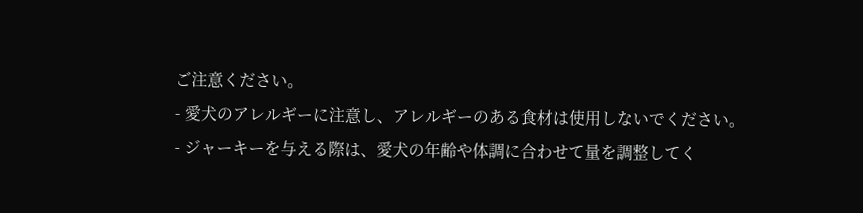ご注意ください。
- 愛犬のアレルギーに注意し、アレルギーのある食材は使用しないでください。
- ジャーキーを与える際は、愛犬の年齢や体調に合わせて量を調整してく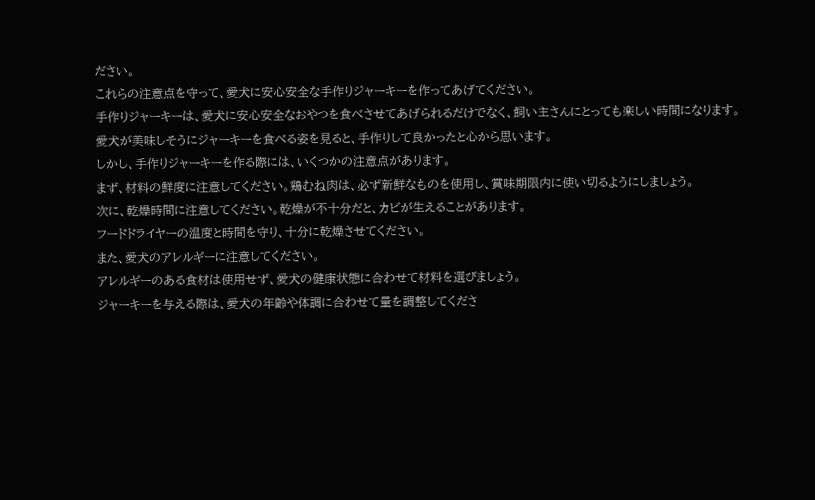ださい。
これらの注意点を守って、愛犬に安心安全な手作りジャーキーを作ってあげてください。
手作りジャーキーは、愛犬に安心安全なおやつを食べさせてあげられるだけでなく、飼い主さんにとっても楽しい時間になります。
愛犬が美味しそうにジャーキーを食べる姿を見ると、手作りして良かったと心から思います。
しかし、手作りジャーキーを作る際には、いくつかの注意点があります。
まず、材料の鮮度に注意してください。鶏むね肉は、必ず新鮮なものを使用し、賞味期限内に使い切るようにしましょう。
次に、乾燥時間に注意してください。乾燥が不十分だと、カビが生えることがあります。
フードドライヤーの温度と時間を守り、十分に乾燥させてください。
また、愛犬のアレルギーに注意してください。
アレルギーのある食材は使用せず、愛犬の健康状態に合わせて材料を選びましょう。
ジャーキーを与える際は、愛犬の年齢や体調に合わせて量を調整してくださ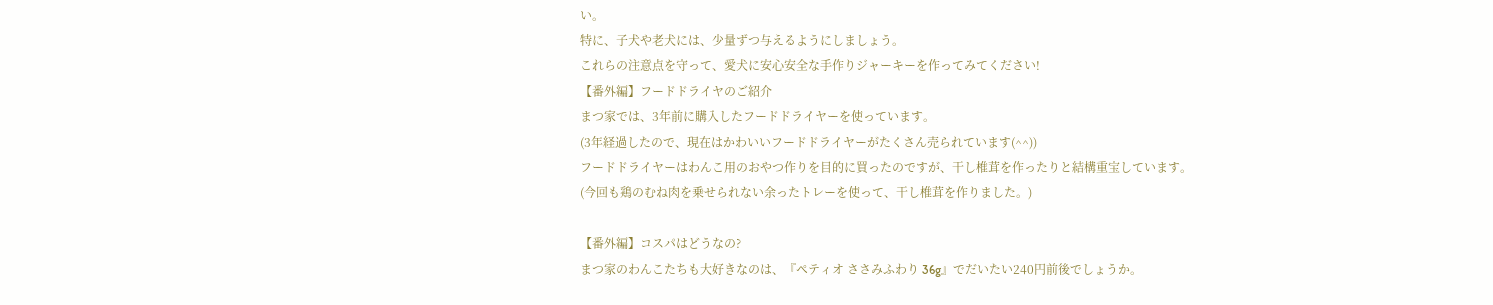い。
特に、子犬や老犬には、少量ずつ与えるようにしましょう。
これらの注意点を守って、愛犬に安心安全な手作りジャーキーを作ってみてください!
【番外編】フードドライヤのご紹介
まつ家では、3年前に購入したフードドライヤーを使っています。
(3年経過したので、現在はかわいいフードドライヤーがたくさん売られています(^^))
フードドライヤーはわんこ用のおやつ作りを目的に買ったのですが、干し椎茸を作ったりと結構重宝しています。
(今回も鶏のむね肉を乗せられない余ったトレーを使って、干し椎茸を作りました。)

【番外編】コスパはどうなの?
まつ家のわんこたちも大好きなのは、『ペティオ ささみふわり 36g』でだいたい240円前後でしょうか。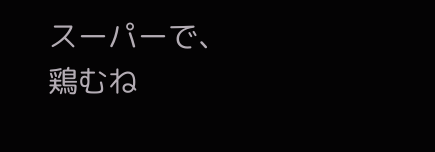スーパーで、鶏むね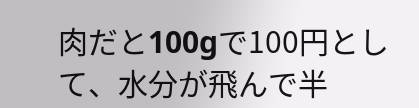肉だと100gで100円として、水分が飛んで半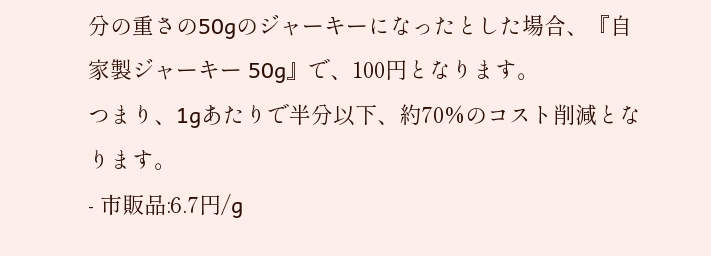分の重さの50gのジャーキーになったとした場合、『自家製ジャーキー 50g』で、100円となります。
つまり、1gあたりで半分以下、約70%のコスト削減となります。
- 市販品:6.7円/g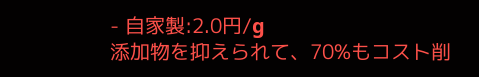- 自家製:2.0円/g
添加物を抑えられて、70%もコスト削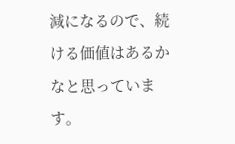減になるので、続ける価値はあるかなと思っています。